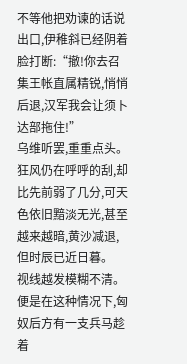不等他把劝谏的话说出口,伊稚斜已经阴着脸打断:“撤!你去召集王帐直属精锐,悄悄后退,汉军我会让须卜达部拖住!”
乌维听罢,重重点头。
狂风仍在呼呼的刮,却比先前弱了几分,可天色依旧黯淡无光,甚至越来越暗,黄沙减退,但时辰已近日暮。
视线越发模糊不清。
便是在这种情况下,匈奴后方有一支兵马趁着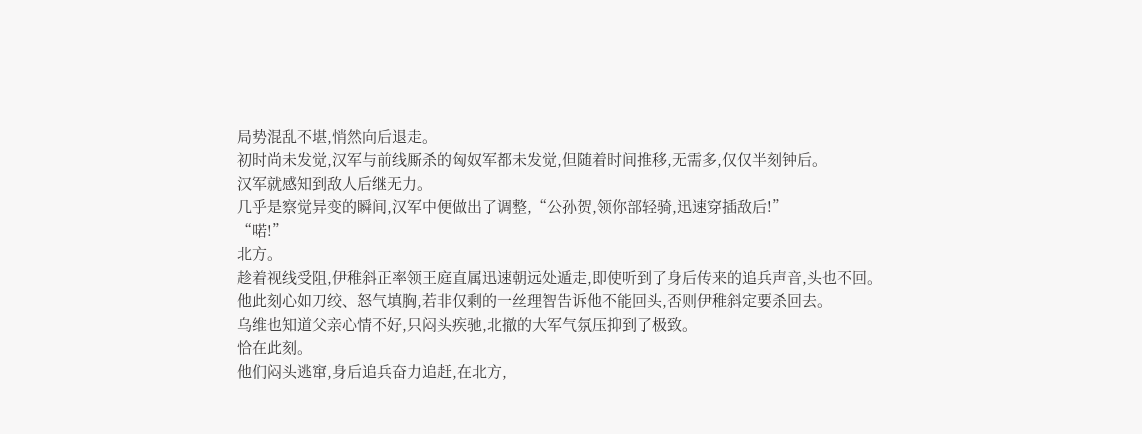局势混乱不堪,悄然向后退走。
初时尚未发觉,汉军与前线厮杀的匈奴军都未发觉,但随着时间推移,无需多,仅仅半刻钟后。
汉军就感知到敌人后继无力。
几乎是察觉异变的瞬间,汉军中便做出了调整,“公孙贺,领你部轻骑,迅速穿插敌后!”
“喏!”
北方。
趁着视线受阻,伊稚斜正率领王庭直属迅速朝远处遁走,即使听到了身后传来的追兵声音,头也不回。
他此刻心如刀绞、怒气填胸,若非仅剩的一丝理智告诉他不能回头,否则伊稚斜定要杀回去。
乌维也知道父亲心情不好,只闷头疾驰,北撤的大军气氛压抑到了极致。
恰在此刻。
他们闷头逃窜,身后追兵奋力追赶,在北方,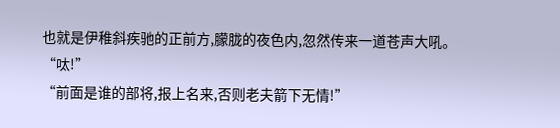也就是伊稚斜疾驰的正前方,朦胧的夜色内,忽然传来一道苍声大吼。
“呔!”
“前面是谁的部将,报上名来,否则老夫箭下无情!”